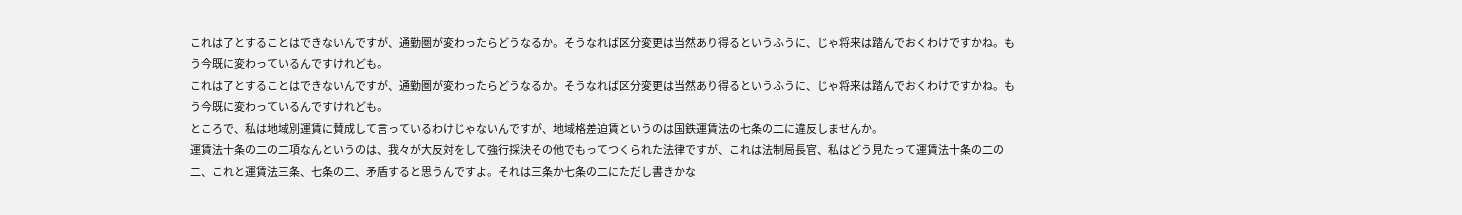これは了とすることはできないんですが、通勤圏が変わったらどうなるか。そうなれば区分変更は当然あり得るというふうに、じゃ将来は踏んでおくわけですかね。もう今既に変わっているんですけれども。
これは了とすることはできないんですが、通勤圏が変わったらどうなるか。そうなれば区分変更は当然あり得るというふうに、じゃ将来は踏んでおくわけですかね。もう今既に変わっているんですけれども。
ところで、私は地域別運賃に賛成して言っているわけじゃないんですが、地域格差迫賃というのは国鉄運賃法の七条の二に違反しませんか。
運賃法十条の二の二項なんというのは、我々が大反対をして強行採決その他でもってつくられた法律ですが、これは法制局長官、私はどう見たって運賃法十条の二の二、これと運賃法三条、七条の二、矛盾すると思うんですよ。それは三条か七条の二にただし書きかな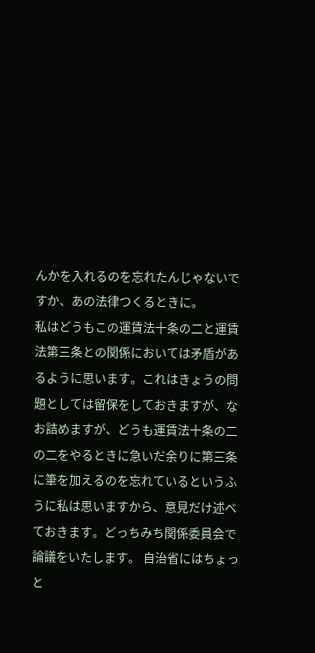んかを入れるのを忘れたんじゃないですか、あの法律つくるときに。
私はどうもこの運賃法十条の二と運賃法第三条との関係においては矛盾があるように思います。これはきょうの問題としては留保をしておきますが、なお詰めますが、どうも運賃法十条の二の二をやるときに急いだ余りに第三条に筆を加えるのを忘れているというふうに私は思いますから、意見だけ述べておきます。どっちみち関係委員会で論議をいたします。 自治省にはちょっと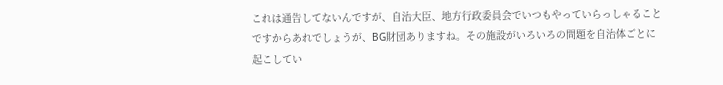これは通告してないんですが、自治大臣、地方行政委員会でいつもやっていらっしゃることですからあれでしょうが、BG財団ありますね。その施設がいろいろの問題を自治体ごとに起こしてい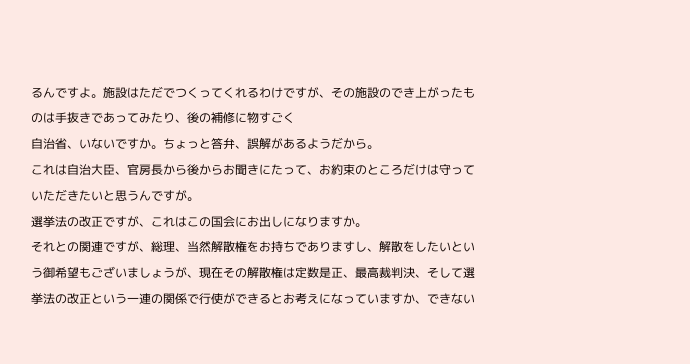るんですよ。施設はただでつくってくれるわけですが、その施設のでき上がったものは手抜きであってみたり、後の補修に物すごく
自治省、いないですか。ちょっと答弁、誤解があるようだから。
これは自治大臣、官房長から後からお聞きにたって、お約束のところだけは守っていただきたいと思うんですが。
選挙法の改正ですが、これはこの国会にお出しになりますか。
それとの関連ですが、総理、当然解散権をお持ちでありますし、解散をしたいという御希望もございましょうが、現在その解散権は定数是正、最高裁判決、そして選挙法の改正という一連の関係で行使ができるとお考えになっていますか、できない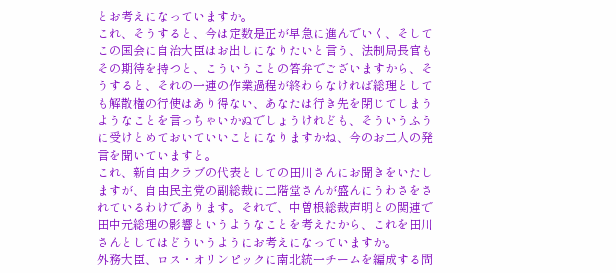とお考えになっていますか。
これ、そうすると、今は定数是正が早急に進んでいく、そしてこの国会に自治大臣はお出しになりたいと言う、法制局長官もその期待を持つと、こういうことの答弁でございますから、そうすると、それの一連の作業過程が終わらなければ総理としても解散権の行使はあり得ない、あなたは行き先を閉じてしまうようなことを言っちゃいかぬでしょうけれども、そういうふうに受けとめておいていいことになりますかね、今のお二人の発言を聞いていますと。
これ、新自由クラブの代表としての田川さんにお聞きをいたしますが、自由民主党の副総裁に二階堂さんが盛んにうわさをされているわけであります。それで、中曽根総裁声明との関連で田中元総理の影響というようなことを考えたから、これを田川さんとしてはどういうようにお考えになっていますか。
外務大臣、ロス・オリンピックに南北統一チームを編成する問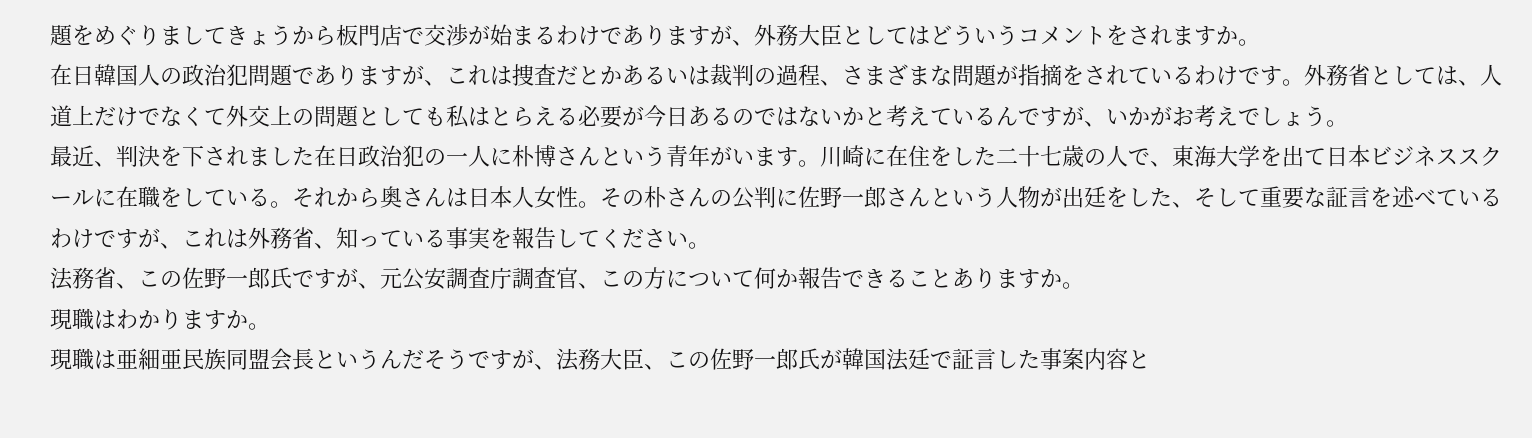題をめぐりましてきょうから板門店で交渉が始まるわけでありますが、外務大臣としてはどういうコメントをされますか。
在日韓国人の政治犯問題でありますが、これは捜査だとかあるいは裁判の過程、さまざまな問題が指摘をされているわけです。外務省としては、人道上だけでなくて外交上の問題としても私はとらえる必要が今日あるのではないかと考えているんですが、いかがお考えでしょう。
最近、判決を下されました在日政治犯の一人に朴博さんという青年がいます。川崎に在住をした二十七歳の人で、東海大学を出て日本ビジネススクールに在職をしている。それから奥さんは日本人女性。その朴さんの公判に佐野一郎さんという人物が出廷をした、そして重要な証言を述べているわけですが、これは外務省、知っている事実を報告してください。
法務省、この佐野一郎氏ですが、元公安調査庁調査官、この方について何か報告できることありますか。
現職はわかりますか。
現職は亜細亜民族同盟会長というんだそうですが、法務大臣、この佐野一郎氏が韓国法廷で証言した事案内容と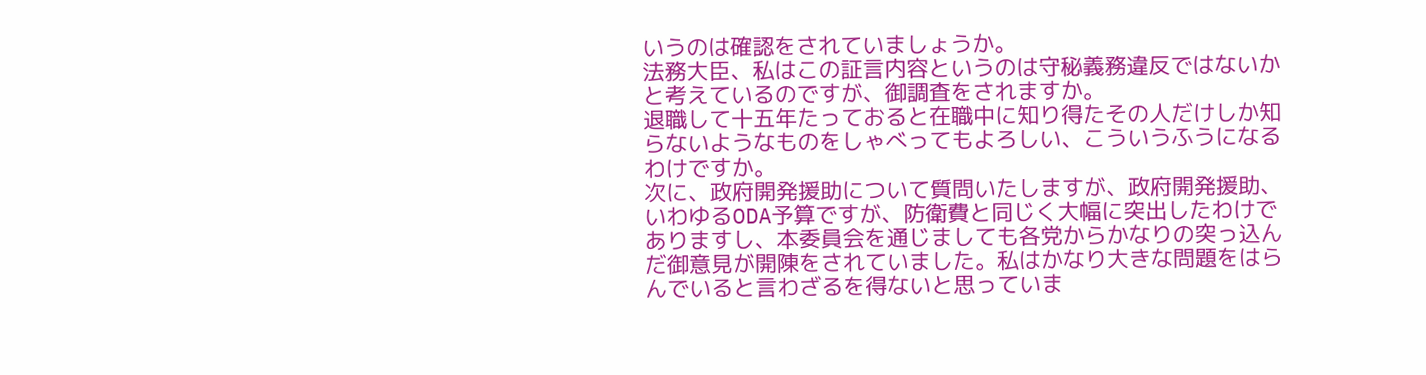いうのは確認をされていましょうか。
法務大臣、私はこの証言内容というのは守秘義務違反ではないかと考えているのですが、御調査をされますか。
退職して十五年たっておると在職中に知り得たその人だけしか知らないようなものをしゃべってもよろしい、こういうふうになるわけですか。
次に、政府開発援助について質問いたしますが、政府開発援助、いわゆるODA予算ですが、防衛費と同じく大幅に突出したわけでありますし、本委員会を通じましても各党からかなりの突っ込んだ御意見が開陳をされていました。私はかなり大きな問題をはらんでいると言わざるを得ないと思っていま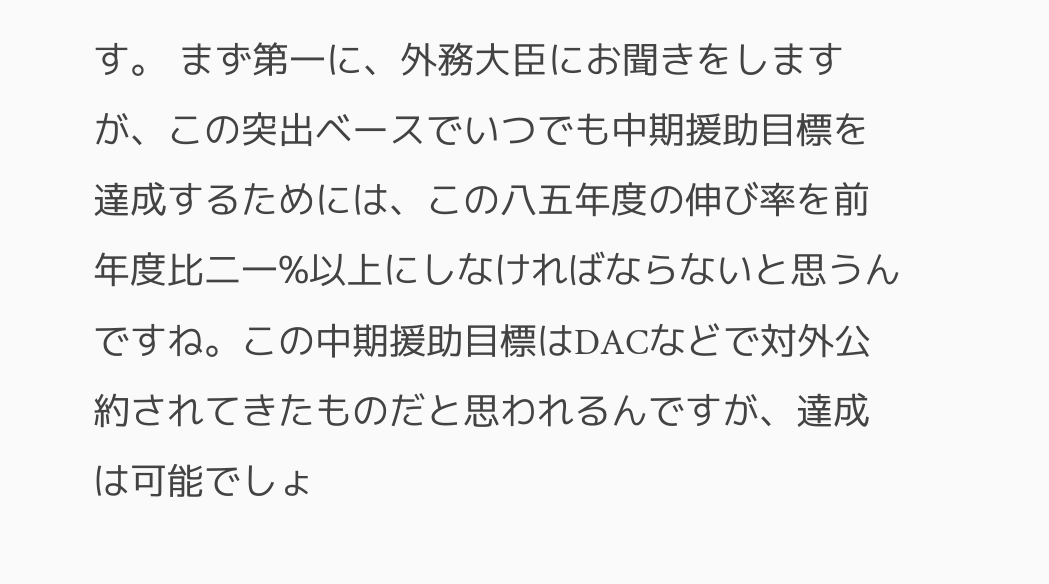す。 まず第一に、外務大臣にお聞きをしますが、この突出ベースでいつでも中期援助目標を達成するためには、この八五年度の伸び率を前年度比二一%以上にしなければならないと思うんですね。この中期援助目標はDACなどで対外公約されてきたものだと思われるんですが、達成は可能でしょ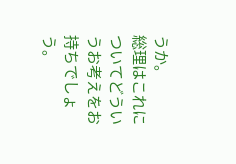うか。
総理はこれについてどういうお考えをお持ちでしょう。